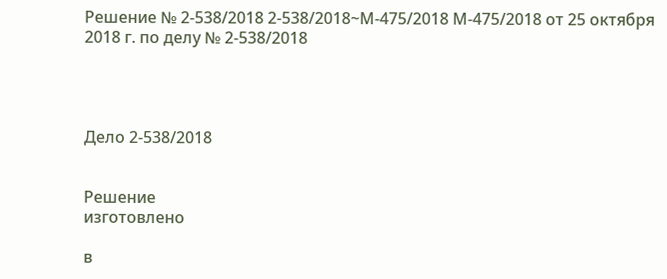Решение № 2-538/2018 2-538/2018~М-475/2018 М-475/2018 от 25 октября 2018 г. по делу № 2-538/2018




Дело 2-538/2018


Решение
изготовлено

в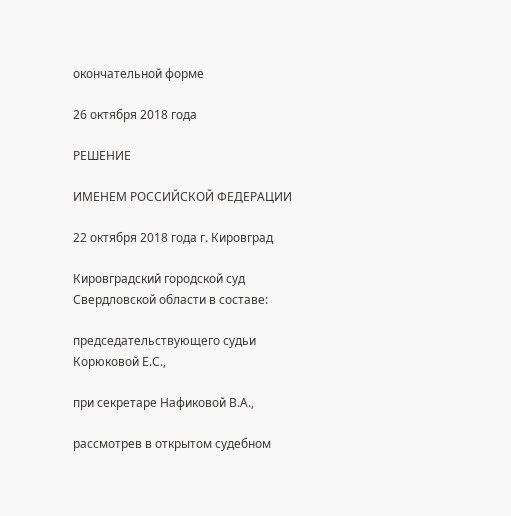окончательной форме

26 октября 2018 года

РЕШЕНИЕ

ИМЕНЕМ РОССИЙСКОЙ ФЕДЕРАЦИИ

22 октября 2018 года г. Кировград

Кировградский городской суд Свердловской области в составе:

председательствующего судьи Корюковой Е.С.,

при секретаре Нафиковой В.А.,

рассмотрев в открытом судебном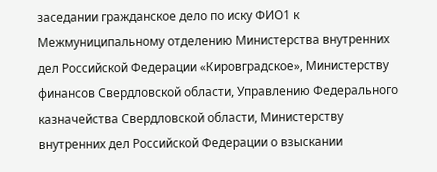заседании гражданское дело по иску ФИО1 к Межмуниципальному отделению Министерства внутренних дел Российской Федерации «Кировградское», Министерству финансов Свердловской области, Управлению Федерального казначейства Свердловской области, Министерству внутренних дел Российской Федерации о взыскании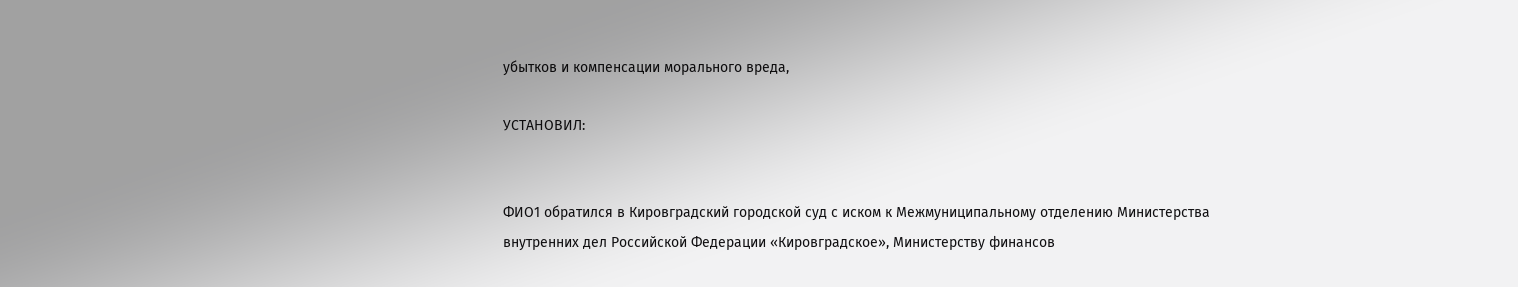убытков и компенсации морального вреда,

УСТАНОВИЛ:


ФИО1 обратился в Кировградский городской суд с иском к Межмуниципальному отделению Министерства внутренних дел Российской Федерации «Кировградское», Министерству финансов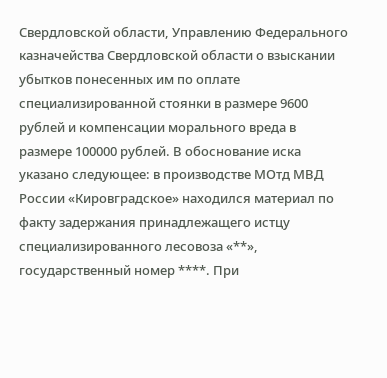Свердловской области, Управлению Федерального казначейства Свердловской области о взыскании убытков понесенных им по оплате специализированной стоянки в размере 9600 рублей и компенсации морального вреда в размере 100000 рублей. В обоснование иска указано следующее: в производстве МОтд МВД России «Кировградское» находился материал по факту задержания принадлежащего истцу специализированного лесовоза «**», государственный номер ****. При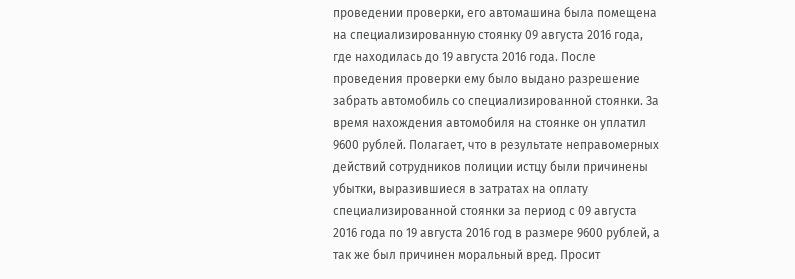проведении проверки, его автомашина была помещена на специализированную стоянку 09 августа 2016 года, где находилась до 19 августа 2016 года. После проведения проверки ему было выдано разрешение забрать автомобиль со специализированной стоянки. За время нахождения автомобиля на стоянке он уплатил 9600 рублей. Полагает, что в результате неправомерных действий сотрудников полиции истцу были причинены убытки, выразившиеся в затратах на оплату специализированной стоянки за период с 09 августа 2016 года по 19 августа 2016 год в размере 9600 рублей, а так же был причинен моральный вред. Просит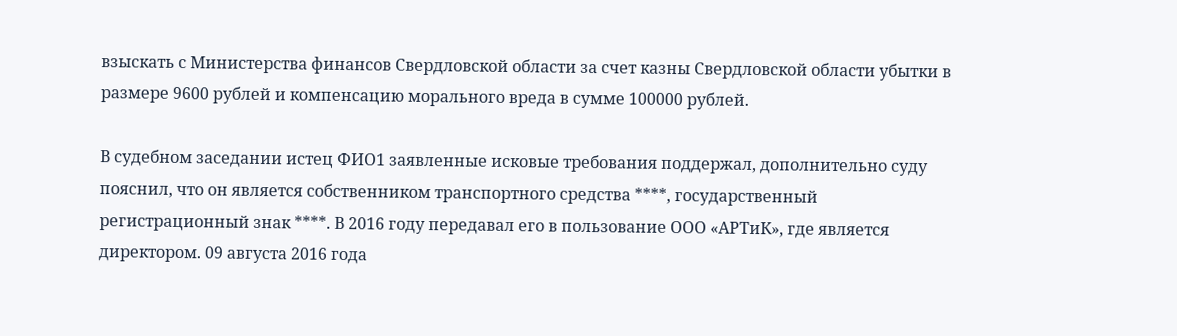взыскать с Министерства финансов Свердловской области за счет казны Свердловской области убытки в размере 9600 рублей и компенсацию морального вреда в сумме 100000 рублей.

В судебном заседании истец ФИО1 заявленные исковые требования поддержал, дополнительно суду пояснил, что он является собственником транспортного средства ****, государственный регистрационный знак ****. В 2016 году передавал его в пользование ООО «АРТиК», где является директором. 09 августа 2016 года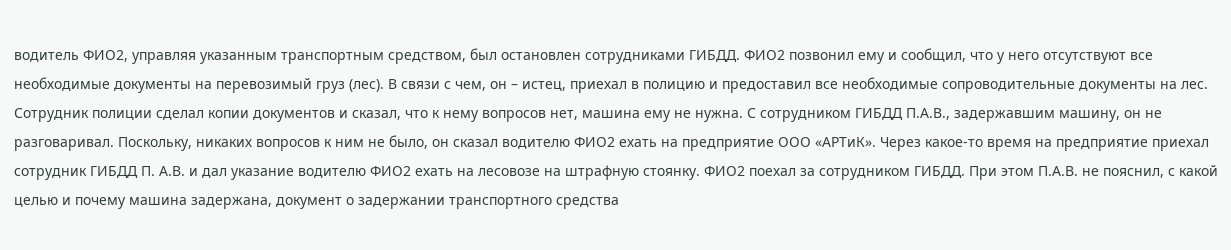водитель ФИО2, управляя указанным транспортным средством, был остановлен сотрудниками ГИБДД. ФИО2 позвонил ему и сообщил, что у него отсутствуют все необходимые документы на перевозимый груз (лес). В связи с чем, он – истец, приехал в полицию и предоставил все необходимые сопроводительные документы на лес. Сотрудник полиции сделал копии документов и сказал, что к нему вопросов нет, машина ему не нужна. С сотрудником ГИБДД П.А.В., задержавшим машину, он не разговаривал. Поскольку, никаких вопросов к ним не было, он сказал водителю ФИО2 ехать на предприятие ООО «АРТиК». Через какое-то время на предприятие приехал сотрудник ГИБДД П. А.В. и дал указание водителю ФИО2 ехать на лесовозе на штрафную стоянку. ФИО2 поехал за сотрудником ГИБДД. При этом П.А.В. не пояснил, с какой целью и почему машина задержана, документ о задержании транспортного средства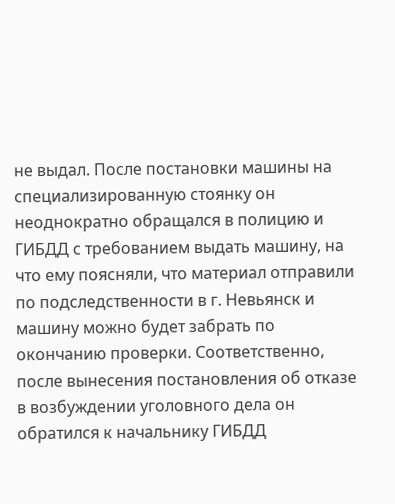не выдал. После постановки машины на специализированную стоянку он неоднократно обращался в полицию и ГИБДД с требованием выдать машину, на что ему поясняли, что материал отправили по подследственности в г. Невьянск и машину можно будет забрать по окончанию проверки. Соответственно, после вынесения постановления об отказе в возбуждении уголовного дела он обратился к начальнику ГИБДД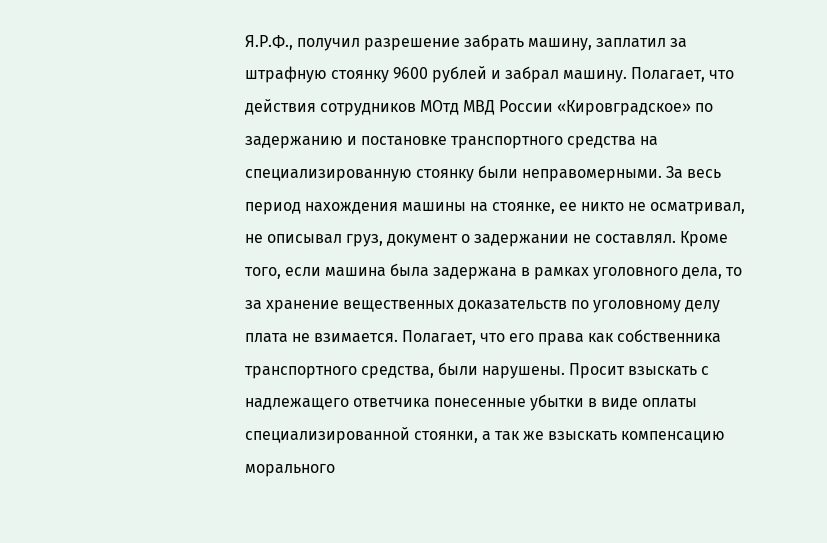Я.Р.Ф., получил разрешение забрать машину, заплатил за штрафную стоянку 9600 рублей и забрал машину. Полагает, что действия сотрудников МОтд МВД России «Кировградское» по задержанию и постановке транспортного средства на специализированную стоянку были неправомерными. За весь период нахождения машины на стоянке, ее никто не осматривал, не описывал груз, документ о задержании не составлял. Кроме того, если машина была задержана в рамках уголовного дела, то за хранение вещественных доказательств по уголовному делу плата не взимается. Полагает, что его права как собственника транспортного средства, были нарушены. Просит взыскать с надлежащего ответчика понесенные убытки в виде оплаты специализированной стоянки, а так же взыскать компенсацию морального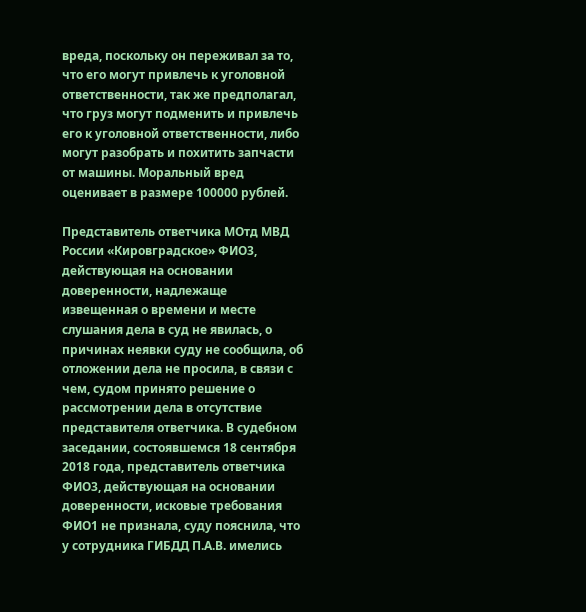вреда, поскольку он переживал за то, что его могут привлечь к уголовной ответственности, так же предполагал, что груз могут подменить и привлечь его к уголовной ответственности, либо могут разобрать и похитить запчасти от машины. Моральный вред оценивает в размере 100000 рублей.

Представитель ответчика МОтд МВД России «Кировградское» ФИО3, действующая на основании доверенности, надлежаще извещенная о времени и месте слушания дела в суд не явилась, о причинах неявки суду не сообщила, об отложении дела не просила, в связи с чем, судом принято решение о рассмотрении дела в отсутствие представителя ответчика. В судебном заседании, состоявшемся 18 сентября 2018 года, представитель ответчика ФИО3, действующая на основании доверенности, исковые требования ФИО1 не признала, суду пояснила, что у сотрудника ГИБДД П.А.В. имелись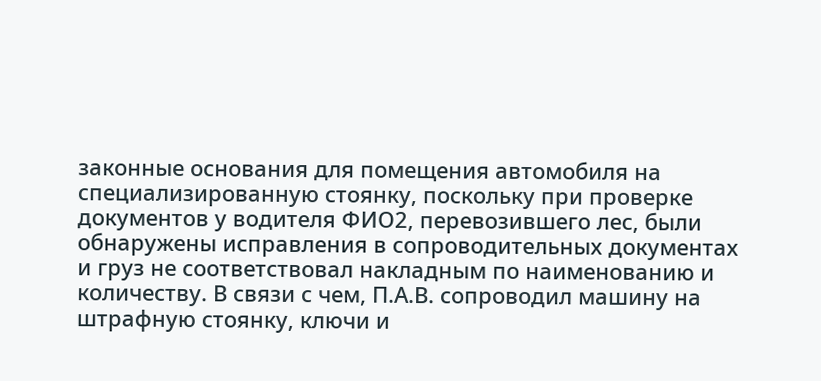законные основания для помещения автомобиля на специализированную стоянку, поскольку при проверке документов у водителя ФИО2, перевозившего лес, были обнаружены исправления в сопроводительных документах и груз не соответствовал накладным по наименованию и количеству. В связи с чем, П.А.В. сопроводил машину на штрафную стоянку, ключи и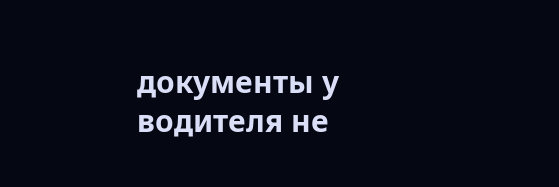документы у водителя не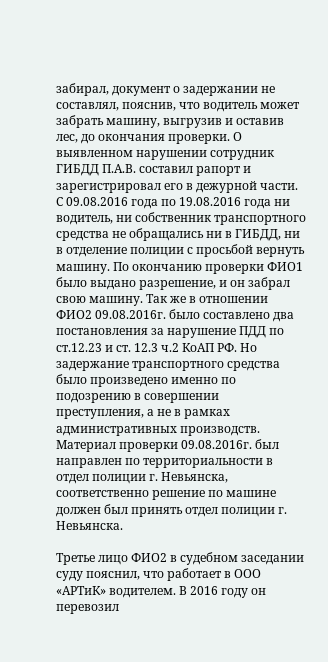забирал, документ о задержании не составлял, пояснив, что водитель может забрать машину, выгрузив и оставив лес, до окончания проверки. О выявленном нарушении сотрудник ГИБДД П.А.В. составил рапорт и зарегистрировал его в дежурной части. С 09.08.2016 года по 19.08.2016 года ни водитель, ни собственник транспортного средства не обращались ни в ГИБДД, ни в отделение полиции с просьбой вернуть машину. По окончанию проверки ФИО1 было выдано разрешение, и он забрал свою машину. Так же в отношении ФИО2 09.08.2016г. было составлено два постановления за нарушение ПДД по ст.12.23 и ст. 12.3 ч.2 КоАП РФ. Но задержание транспортного средства было произведено именно по подозрению в совершении преступления, а не в рамках административных производств. Материал проверки 09.08.2016г. был направлен по территориальности в отдел полиции г. Невьянска, соответственно решение по машине должен был принять отдел полиции г. Невьянска.

Третье лицо ФИО2 в судебном заседании суду пояснил, что работает в ООО «АРТиК» водителем. В 2016 году он перевозил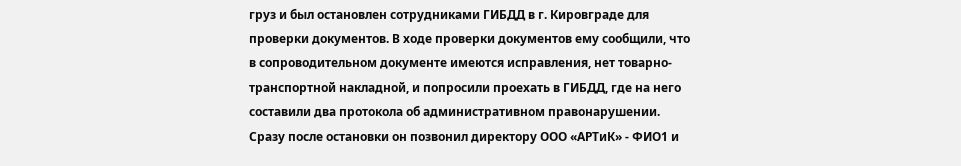груз и был остановлен сотрудниками ГИБДД в г. Кировграде для проверки документов. В ходе проверки документов ему сообщили, что в сопроводительном документе имеются исправления, нет товарно-транспортной накладной, и попросили проехать в ГИБДД, где на него составили два протокола об административном правонарушении. Сразу после остановки он позвонил директору ООО «АРТиК» - ФИО1 и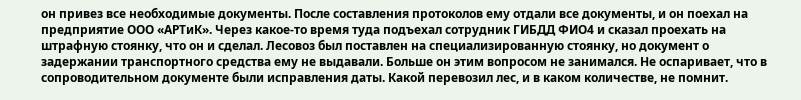он привез все необходимые документы. После составления протоколов ему отдали все документы, и он поехал на предприятие ООО «АРТиК». Через какое-то время туда подъехал сотрудник ГИБДД ФИО4 и сказал проехать на штрафную стоянку, что он и сделал. Лесовоз был поставлен на специализированную стоянку, но документ о задержании транспортного средства ему не выдавали. Больше он этим вопросом не занимался. Не оспаривает, что в сопроводительном документе были исправления даты. Какой перевозил лес, и в каком количестве, не помнит.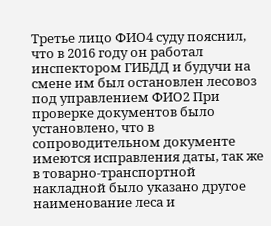Третье лицо ФИО4 суду пояснил, что в 2016 году он работал инспектором ГИБДД и будучи на смене им был остановлен лесовоз под управлением ФИО2 При проверке документов было установлено, что в сопроводительном документе имеются исправления даты, так же в товарно-транспортной накладной было указано другое наименование леса и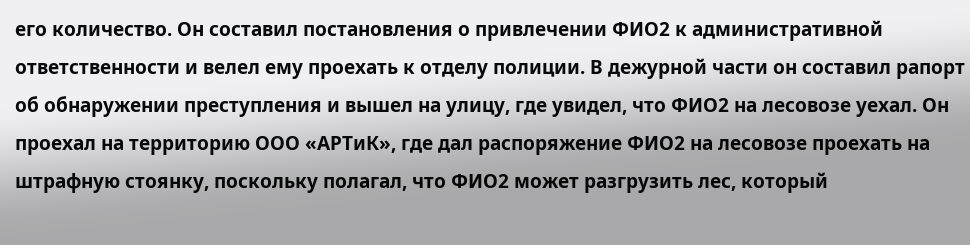его количество. Он составил постановления о привлечении ФИО2 к административной ответственности и велел ему проехать к отделу полиции. В дежурной части он составил рапорт об обнаружении преступления и вышел на улицу, где увидел, что ФИО2 на лесовозе уехал. Он проехал на территорию ООО «АРТиК», где дал распоряжение ФИО2 на лесовозе проехать на штрафную стоянку, поскольку полагал, что ФИО2 может разгрузить лес, который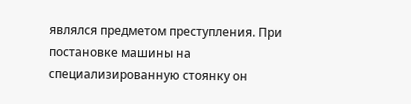являлся предметом преступления. При постановке машины на специализированную стоянку он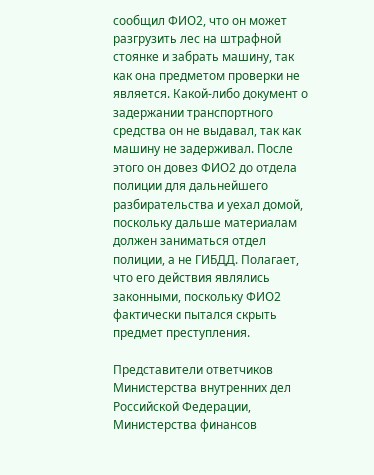сообщил ФИО2, что он может разгрузить лес на штрафной стоянке и забрать машину, так как она предметом проверки не является. Какой-либо документ о задержании транспортного средства он не выдавал, так как машину не задерживал. После этого он довез ФИО2 до отдела полиции для дальнейшего разбирательства и уехал домой, поскольку дальше материалам должен заниматься отдел полиции, а не ГИБДД. Полагает, что его действия являлись законными, поскольку ФИО2 фактически пытался скрыть предмет преступления.

Представители ответчиков Министерства внутренних дел Российской Федерации, Министерства финансов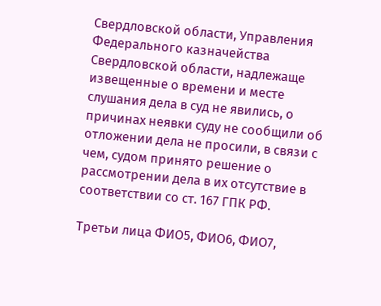Свердловской области, Управления Федерального казначейства Свердловской области, надлежаще извещенные о времени и месте слушания дела в суд не явились, о причинах неявки суду не сообщили об отложении дела не просили, в связи с чем, судом принято решение о рассмотрении дела в их отсутствие в соответствии со ст. 167 ГПК РФ.

Третьи лица ФИО5, ФИО6, ФИО7,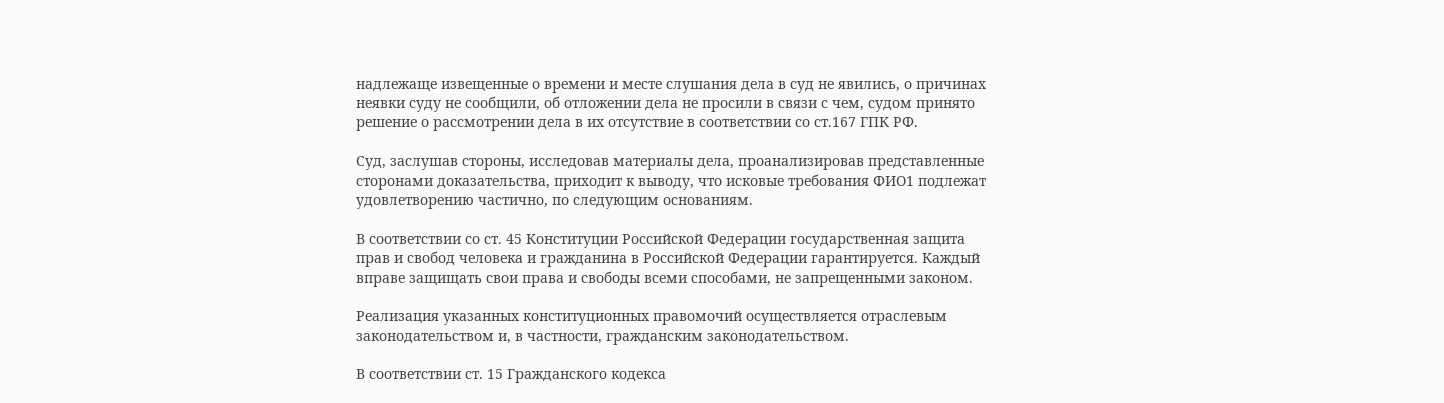надлежаще извещенные о времени и месте слушания дела в суд не явились, о причинах неявки суду не сообщили, об отложении дела не просили в связи с чем, судом принято решение о рассмотрении дела в их отсутствие в соответствии со ст.167 ГПК РФ.

Суд, заслушав стороны, исследовав материалы дела, проанализировав представленные сторонами доказательства, приходит к выводу, что исковые требования ФИО1 подлежат удовлетворению частично, по следующим основаниям.

В соответствии со ст. 45 Конституции Российской Федерации государственная защита прав и свобод человека и гражданина в Российской Федерации гарантируется. Каждый вправе защищать свои права и свободы всеми способами, не запрещенными законом.

Реализация указанных конституционных правомочий осуществляется отраслевым законодательством и, в частности, гражданским законодательством.

В соответствии ст. 15 Гражданского кодекса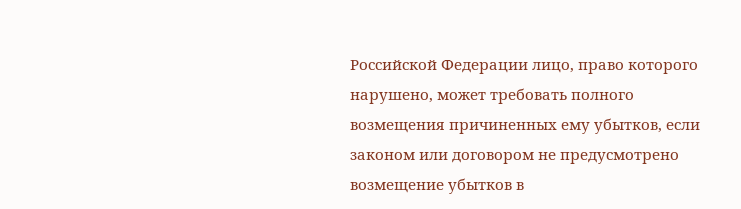Российской Федерации лицо, право которого нарушено, может требовать полного возмещения причиненных ему убытков, если законом или договором не предусмотрено возмещение убытков в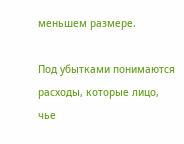меньшем размере.

Под убытками понимаются расходы, которые лицо, чье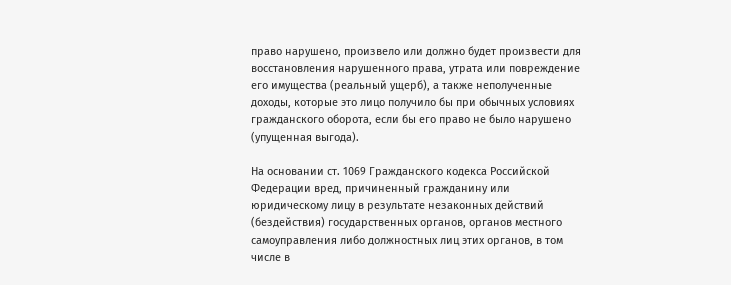право нарушено, произвело или должно будет произвести для восстановления нарушенного права, утрата или повреждение его имущества (реальный ущерб), а также неполученные доходы, которые это лицо получило бы при обычных условиях гражданского оборота, если бы его право не было нарушено (упущенная выгода).

На основании ст. 1069 Гражданского кодекса Российской Федерации вред, причиненный гражданину или юридическому лицу в результате незаконных действий (бездействия) государственных органов, органов местного самоуправления либо должностных лиц этих органов, в том числе в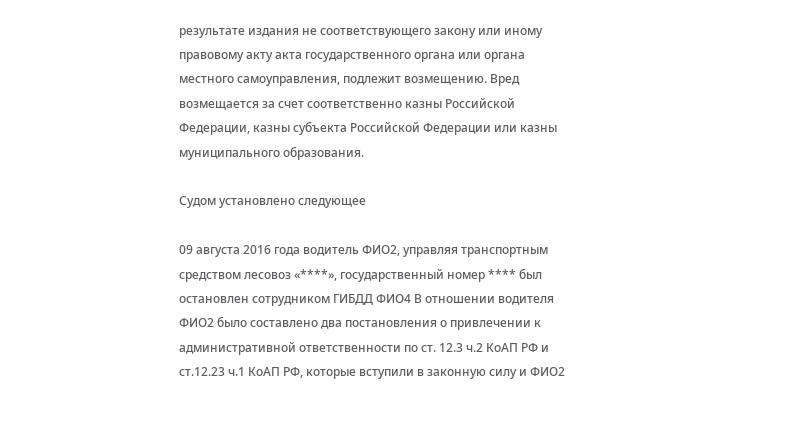результате издания не соответствующего закону или иному правовому акту акта государственного органа или органа местного самоуправления, подлежит возмещению. Вред возмещается за счет соответственно казны Российской Федерации, казны субъекта Российской Федерации или казны муниципального образования.

Судом установлено следующее

09 августа 2016 года водитель ФИО2, управляя транспортным средством лесовоз «****», государственный номер **** был остановлен сотрудником ГИБДД ФИО4 В отношении водителя ФИО2 было составлено два постановления о привлечении к административной ответственности по ст. 12.3 ч.2 КоАП РФ и ст.12.23 ч.1 КоАП РФ, которые вступили в законную силу и ФИО2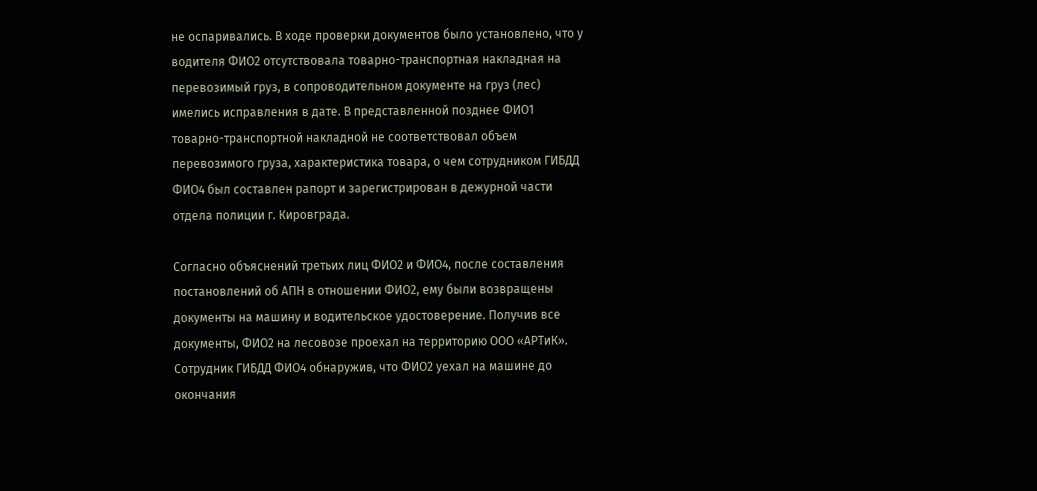не оспаривались. В ходе проверки документов было установлено, что у водителя ФИО2 отсутствовала товарно-транспортная накладная на перевозимый груз, в сопроводительном документе на груз (лес) имелись исправления в дате. В представленной позднее ФИО1 товарно-транспортной накладной не соответствовал объем перевозимого груза, характеристика товара, о чем сотрудником ГИБДД ФИО4 был составлен рапорт и зарегистрирован в дежурной части отдела полиции г. Кировграда.

Согласно объяснений третьих лиц ФИО2 и ФИО4, после составления постановлений об АПН в отношении ФИО2, ему были возвращены документы на машину и водительское удостоверение. Получив все документы, ФИО2 на лесовозе проехал на территорию ООО «АРТиК». Сотрудник ГИБДД ФИО4 обнаружив, что ФИО2 уехал на машине до окончания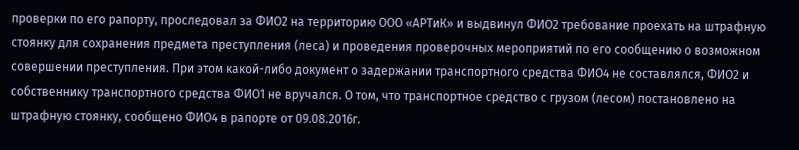проверки по его рапорту, проследовал за ФИО2 на территорию ООО «АРТиК» и выдвинул ФИО2 требование проехать на штрафную стоянку для сохранения предмета преступления (леса) и проведения проверочных мероприятий по его сообщению о возможном совершении преступления. При этом какой-либо документ о задержании транспортного средства ФИО4 не составлялся, ФИО2 и собственнику транспортного средства ФИО1 не вручался. О том, что транспортное средство с грузом (лесом) постановлено на штрафную стоянку, сообщено ФИО4 в рапорте от 09.08.2016г.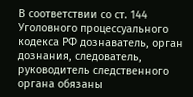В соответствии со ст. 144 Уголовного процессуального кодекса РФ дознаватель, орган дознания, следователь, руководитель следственного органа обязаны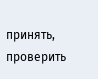принять, проверить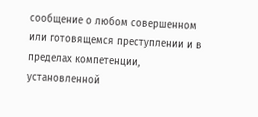сообщение о любом совершенном или готовящемся преступлении и в пределах компетенции, установленной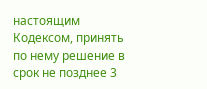настоящим Кодексом, принять по нему решение в срок не позднее 3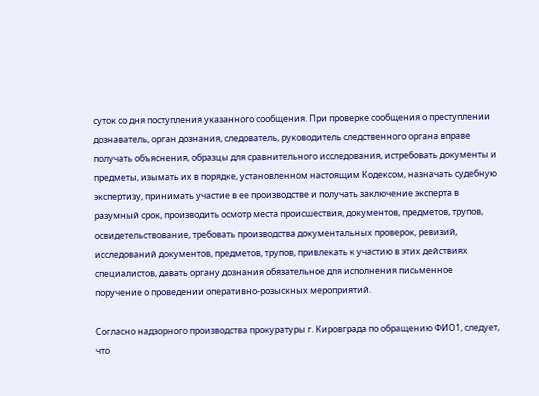суток со дня поступления указанного сообщения. При проверке сообщения о преступлении дознаватель, орган дознания, следователь, руководитель следственного органа вправе получать объяснения, образцы для сравнительного исследования, истребовать документы и предметы, изымать их в порядке, установленном настоящим Кодексом, назначать судебную экспертизу, принимать участие в ее производстве и получать заключение эксперта в разумный срок, производить осмотр места происшествия, документов, предметов, трупов, освидетельствование, требовать производства документальных проверок, ревизий, исследований документов, предметов, трупов, привлекать к участию в этих действиях специалистов, давать органу дознания обязательное для исполнения письменное поручение о проведении оперативно-розыскных мероприятий.

Согласно надзорного производства прокуратуры г. Кировграда по обращению ФИО1, следует, что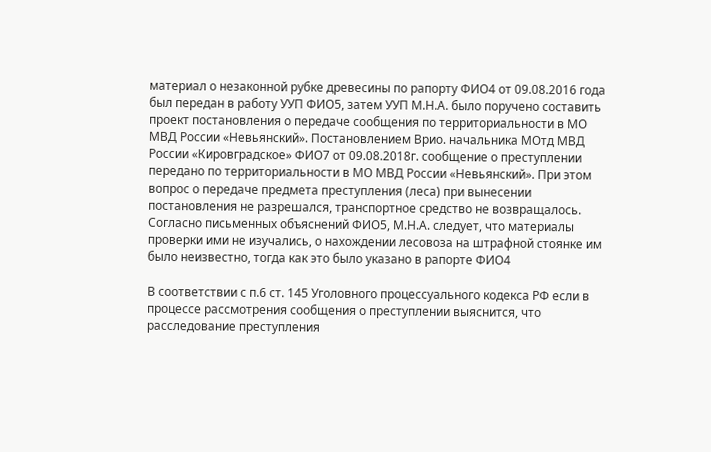материал о незаконной рубке древесины по рапорту ФИО4 от 09.08.2016 года был передан в работу УУП ФИО5, затем УУП М.Н.А. было поручено составить проект постановления о передаче сообщения по территориальности в МО МВД России «Невьянский». Постановлением Врио. начальника МОтд МВД России «Кировградское» ФИО7 от 09.08.2018г. сообщение о преступлении передано по территориальности в МО МВД России «Невьянский». При этом вопрос о передаче предмета преступления (леса) при вынесении постановления не разрешался, транспортное средство не возвращалось. Согласно письменных объяснений ФИО5, М.Н.А. следует, что материалы проверки ими не изучались, о нахождении лесовоза на штрафной стоянке им было неизвестно, тогда как это было указано в рапорте ФИО4

В соответствии с п.6 ст. 145 Уголовного процессуального кодекса РФ если в процессе рассмотрения сообщения о преступлении выяснится, что расследование преступления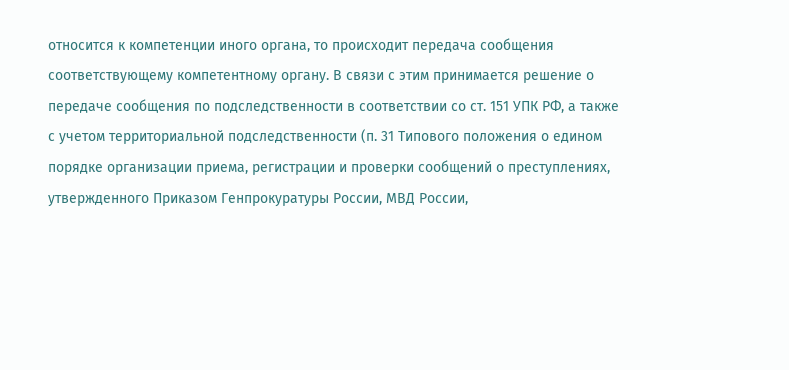относится к компетенции иного органа, то происходит передача сообщения соответствующему компетентному органу. В связи с этим принимается решение о передаче сообщения по подследственности в соответствии со ст. 151 УПК РФ, а также с учетом территориальной подследственности (п. 31 Типового положения о едином порядке организации приема, регистрации и проверки сообщений о преступлениях, утвержденного Приказом Генпрокуратуры России, МВД России,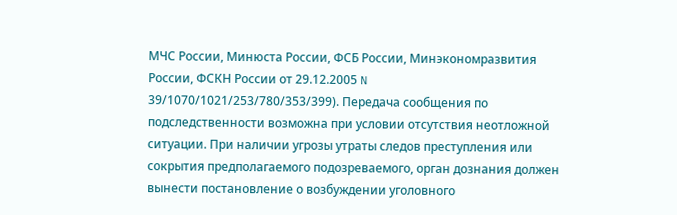МЧС России, Минюста России, ФСБ России, Минэкономразвития России, ФСКН России от 29.12.2005 N 39/1070/1021/253/780/353/399). Передача сообщения по подследственности возможна при условии отсутствия неотложной ситуации. При наличии угрозы утраты следов преступления или сокрытия предполагаемого подозреваемого, орган дознания должен вынести постановление о возбуждении уголовного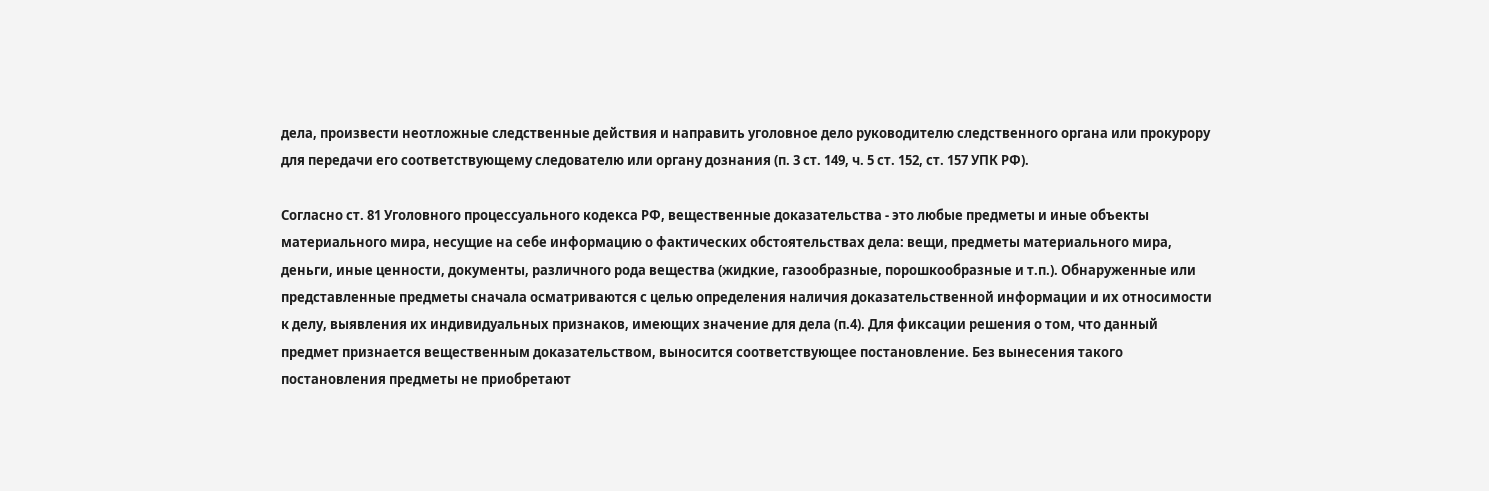дела, произвести неотложные следственные действия и направить уголовное дело руководителю следственного органа или прокурору для передачи его соответствующему следователю или органу дознания (п. 3 ст. 149, ч. 5 ст. 152, ст. 157 УПК РФ).

Согласно ст. 81 Уголовного процессуального кодекса РФ, вещественные доказательства - это любые предметы и иные объекты материального мира, несущие на себе информацию о фактических обстоятельствах дела: вещи, предметы материального мира, деньги, иные ценности, документы, различного рода вещества (жидкие, газообразные, порошкообразные и т.п.). Обнаруженные или представленные предметы сначала осматриваются с целью определения наличия доказательственной информации и их относимости к делу, выявления их индивидуальных признаков, имеющих значение для дела (п.4). Для фиксации решения о том, что данный предмет признается вещественным доказательством, выносится соответствующее постановление. Без вынесения такого постановления предметы не приобретают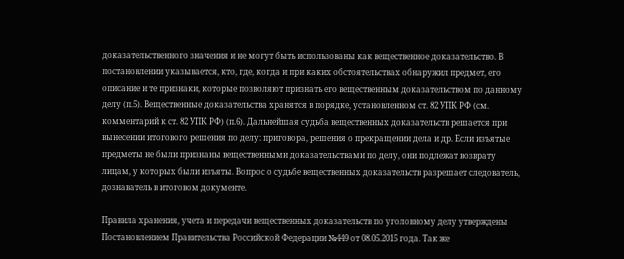доказательственного значения и не могут быть использованы как вещественное доказательство. В постановлении указывается, кто, где, когда и при каких обстоятельствах обнаружил предмет, его описание и те признаки, которые позволяют признать его вещественным доказательством по данному делу (п.5). Вещественные доказательства хранятся в порядке, установленном ст. 82 УПК РФ (см. комментарий к ст. 82 УПК РФ) (п.6). Дальнейшая судьба вещественных доказательств решается при вынесении итогового решения по делу: приговора, решения о прекращении дела и др. Если изъятые предметы не были признаны вещественными доказательствами по делу, они подлежат возврату лицам, у которых были изъяты. Вопрос о судьбе вещественных доказательств разрешает следователь, дознаватель в итоговом документе.

Правила хранения, учета и передачи вещественных доказательств по уголовному делу утверждены Постановлением Правительства Российской Федерации №449 от 08.05.2015 года. Так же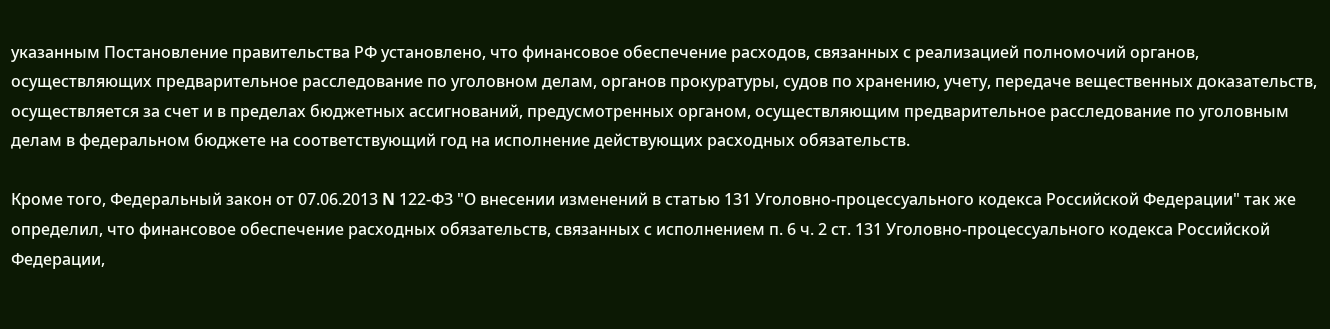указанным Постановление правительства РФ установлено, что финансовое обеспечение расходов, связанных с реализацией полномочий органов, осуществляющих предварительное расследование по уголовном делам, органов прокуратуры, судов по хранению, учету, передаче вещественных доказательств, осуществляется за счет и в пределах бюджетных ассигнований, предусмотренных органом, осуществляющим предварительное расследование по уголовным делам в федеральном бюджете на соответствующий год на исполнение действующих расходных обязательств.

Кроме того, Федеральный закон от 07.06.2013 N 122-ФЗ "О внесении изменений в статью 131 Уголовно-процессуального кодекса Российской Федерации" так же определил, что финансовое обеспечение расходных обязательств, связанных с исполнением п. 6 ч. 2 ст. 131 Уголовно-процессуального кодекса Российской Федерации,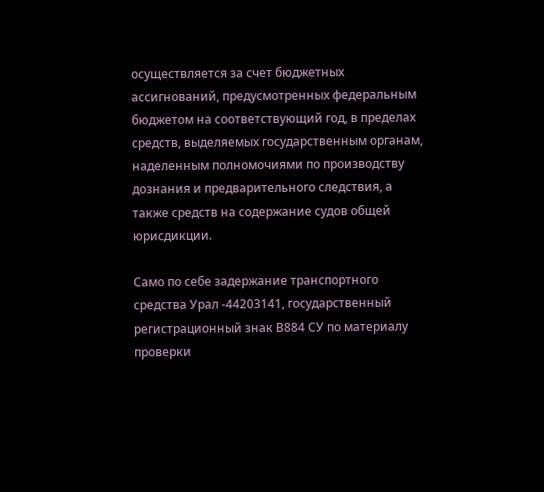осуществляется за счет бюджетных ассигнований, предусмотренных федеральным бюджетом на соответствующий год, в пределах средств, выделяемых государственным органам, наделенным полномочиями по производству дознания и предварительного следствия, а также средств на содержание судов общей юрисдикции.

Само по себе задержание транспортного средства Урал -44203141, государственный регистрационный знак В884 СУ по материалу проверки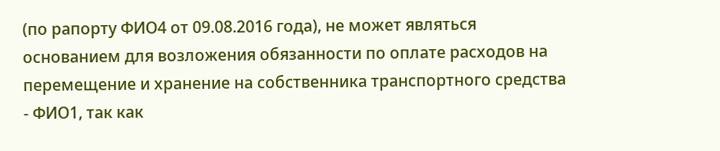(по рапорту ФИО4 от 09.08.2016 года), не может являться основанием для возложения обязанности по оплате расходов на перемещение и хранение на собственника транспортного средства - ФИО1, так как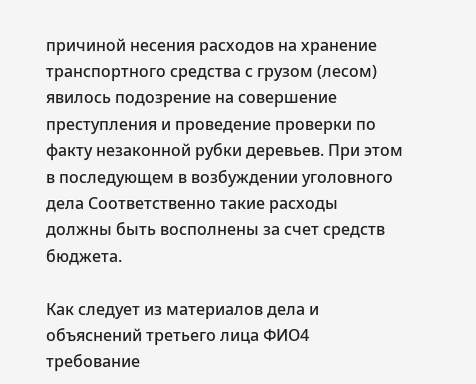причиной несения расходов на хранение транспортного средства с грузом (лесом) явилось подозрение на совершение преступления и проведение проверки по факту незаконной рубки деревьев. При этом в последующем в возбуждении уголовного дела Соответственно такие расходы должны быть восполнены за счет средств бюджета.

Как следует из материалов дела и объяснений третьего лица ФИО4 требование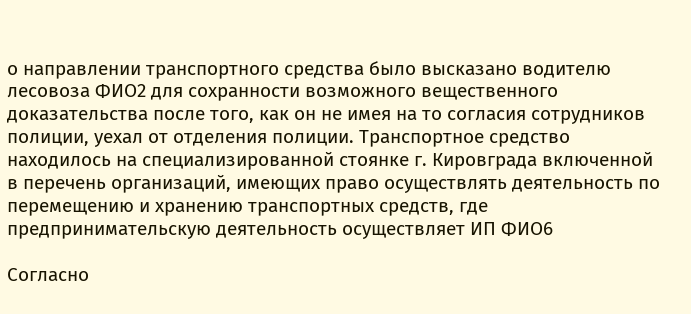о направлении транспортного средства было высказано водителю лесовоза ФИО2 для сохранности возможного вещественного доказательства после того, как он не имея на то согласия сотрудников полиции, уехал от отделения полиции. Транспортное средство находилось на специализированной стоянке г. Кировграда включенной в перечень организаций, имеющих право осуществлять деятельность по перемещению и хранению транспортных средств, где предпринимательскую деятельность осуществляет ИП ФИО6

Согласно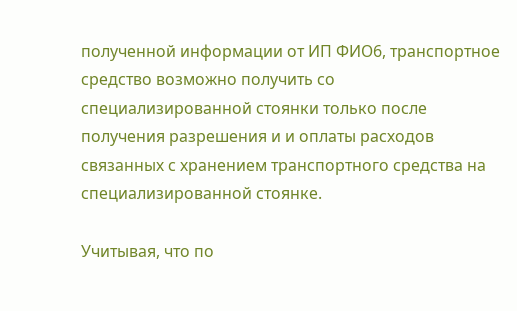полученной информации от ИП ФИО6, транспортное средство возможно получить со специализированной стоянки только после получения разрешения и и оплаты расходов связанных с хранением транспортного средства на специализированной стоянке.

Учитывая, что по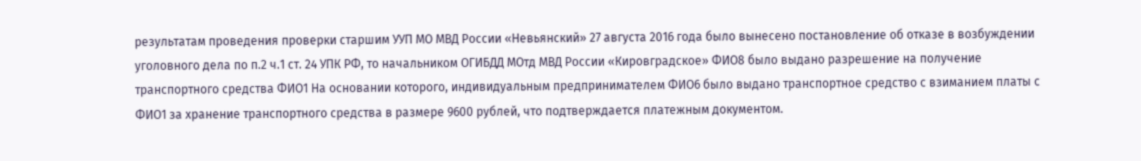результатам проведения проверки старшим УУП МО МВД России «Невьянский» 27 августа 2016 года было вынесено постановление об отказе в возбуждении уголовного дела по п.2 ч.1 ст. 24 УПК РФ, то начальником ОГИБДД МОтд МВД России «Кировградское» ФИО8 было выдано разрешение на получение транспортного средства ФИО1 На основании которого, индивидуальным предпринимателем ФИО6 было выдано транспортное средство с взиманием платы с ФИО1 за хранение транспортного средства в размере 9600 рублей, что подтверждается платежным документом.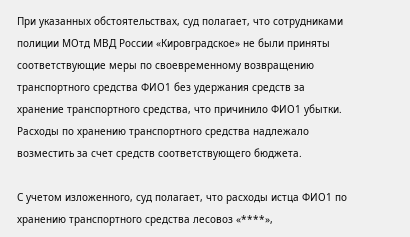При указанных обстоятельствах, суд полагает, что сотрудниками полиции МОтд МВД России «Кировградское» не были приняты соответствующие меры по своевременному возвращению транспортного средства ФИО1 без удержания средств за хранение транспортного средства, что причинило ФИО1 убытки. Расходы по хранению транспортного средства надлежало возместить за счет средств соответствующего бюджета.

С учетом изложенного, суд полагает, что расходы истца ФИО1 по хранению транспортного средства лесовоз «****»,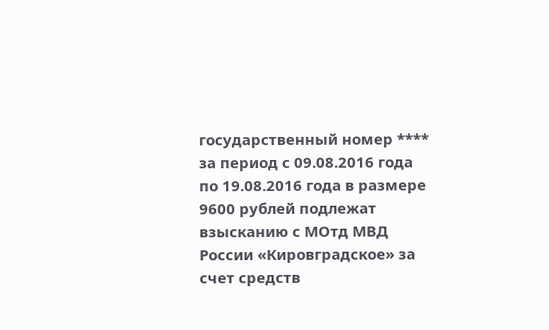государственный номер **** за период с 09.08.2016 года по 19.08.2016 года в размере 9600 рублей подлежат взысканию с МОтд МВД России «Кировградское» за счет средств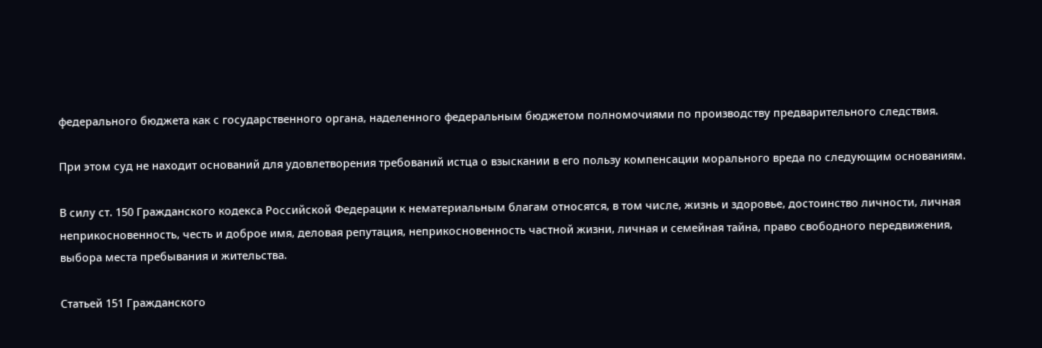федерального бюджета как с государственного органа, наделенного федеральным бюджетом полномочиями по производству предварительного следствия.

При этом суд не находит оснований для удовлетворения требований истца о взыскании в его пользу компенсации морального вреда по следующим основаниям.

В силу ст. 150 Гражданского кодекса Российской Федерации к нематериальным благам относятся, в том числе, жизнь и здоровье, достоинство личности, личная неприкосновенность, честь и доброе имя, деловая репутация, неприкосновенность частной жизни, личная и семейная тайна, право свободного передвижения, выбора места пребывания и жительства.

Статьей 151 Гражданского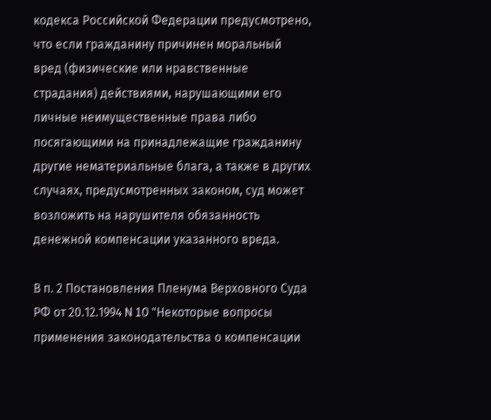кодекса Российской Федерации предусмотрено, что если гражданину причинен моральный вред (физические или нравственные страдания) действиями, нарушающими его личные неимущественные права либо посягающими на принадлежащие гражданину другие нематериальные блага, а также в других случаях, предусмотренных законом, суд может возложить на нарушителя обязанность денежной компенсации указанного вреда.

В п. 2 Постановления Пленума Верховного Суда РФ от 20.12.1994 N 10 "Некоторые вопросы применения законодательства о компенсации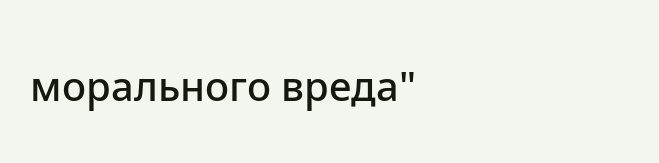морального вреда"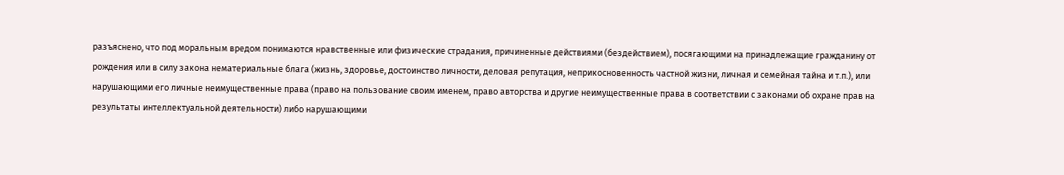разъяснено, что под моральным вредом понимаются нравственные или физические страдания, причиненные действиями (бездействием), посягающими на принадлежащие гражданину от рождения или в силу закона нематериальные блага (жизнь, здоровье, достоинство личности, деловая репутация, неприкосновенность частной жизни, личная и семейная тайна и т.п.), или нарушающими его личные неимущественные права (право на пользование своим именем, право авторства и другие неимущественные права в соответствии с законами об охране прав на результаты интеллектуальной деятельности) либо нарушающими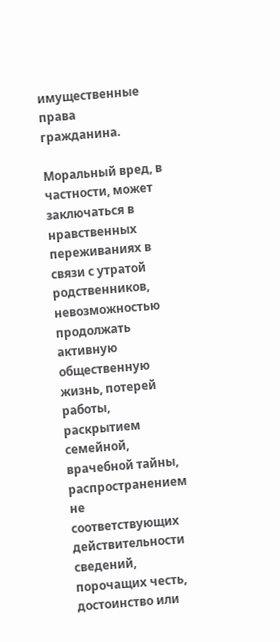имущественные права гражданина.

Моральный вред, в частности, может заключаться в нравственных переживаниях в связи с утратой родственников, невозможностью продолжать активную общественную жизнь, потерей работы, раскрытием семейной, врачебной тайны, распространением не соответствующих действительности сведений, порочащих честь, достоинство или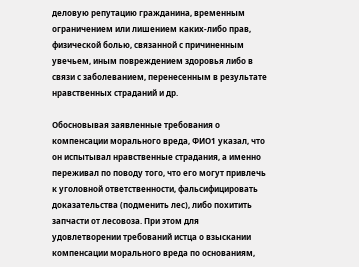деловую репутацию гражданина, временным ограничением или лишением каких-либо прав, физической болью, связанной с причиненным увечьем, иным повреждением здоровья либо в связи с заболеванием, перенесенным в результате нравственных страданий и др.

Обосновывая заявленные требования о компенсации морального вреда, ФИО1 указал, что он испытывал нравственные страдания, а именно переживал по поводу того, что его могут привлечь к уголовной ответственности, фальсифицировать доказательства (подменить лес), либо похитить запчасти от лесовоза. При этом для удовлетворении требований истца о взыскании компенсации морального вреда по основаниям,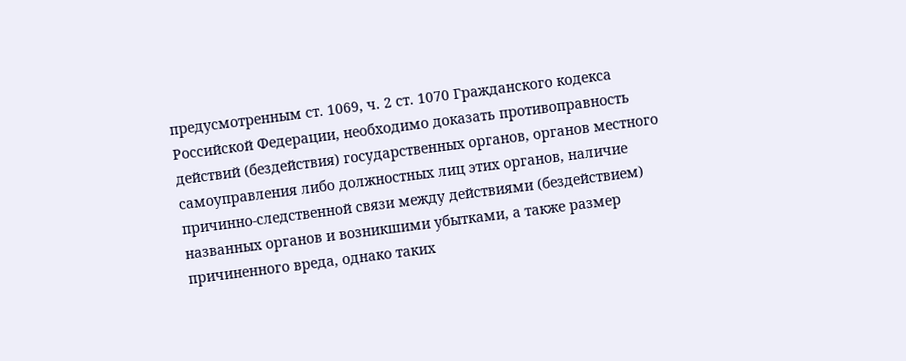предусмотренным ст. 1069, ч. 2 ст. 1070 Гражданского кодекса Российской Федерации, необходимо доказать противоправность действий (бездействия) государственных органов, органов местного самоуправления либо должностных лиц этих органов, наличие причинно-следственной связи между действиями (бездействием) названных органов и возникшими убытками, а также размер причиненного вреда, однако таких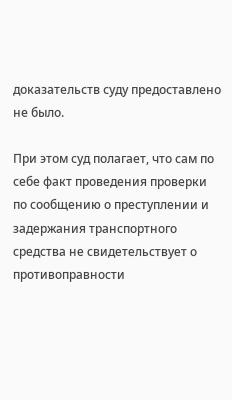доказательств суду предоставлено не было.

При этом суд полагает, что сам по себе факт проведения проверки по сообщению о преступлении и задержания транспортного средства не свидетельствует о противоправности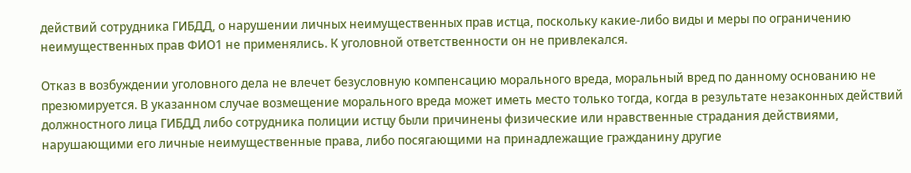действий сотрудника ГИБДД, о нарушении личных неимущественных прав истца, поскольку какие-либо виды и меры по ограничению неимущественных прав ФИО1 не применялись. К уголовной ответственности он не привлекался.

Отказ в возбуждении уголовного дела не влечет безусловную компенсацию морального вреда, моральный вред по данному основанию не презюмируется. В указанном случае возмещение морального вреда может иметь место только тогда, когда в результате незаконных действий должностного лица ГИБДД либо сотрудника полиции истцу были причинены физические или нравственные страдания действиями, нарушающими его личные неимущественные права, либо посягающими на принадлежащие гражданину другие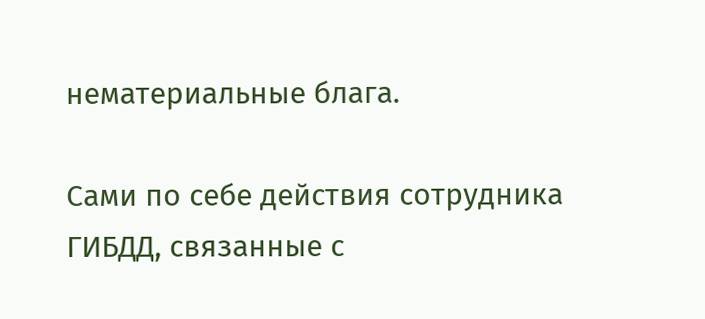нематериальные блага.

Сами по себе действия сотрудника ГИБДД, связанные с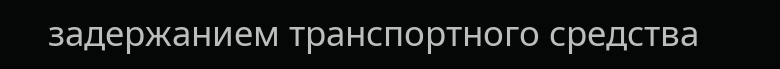задержанием транспортного средства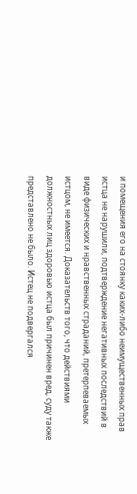и помещения его на стоянку каких-либо неимущественных прав истца не нарушили, подтверждение негативных последствий в виде физических и нравственных страданий, претерпеваемых истцом, не имеется. Доказательств того, что действиями должностных лиц здоровью истца был причинен вред, суду также представлено не было. Истец не подвергался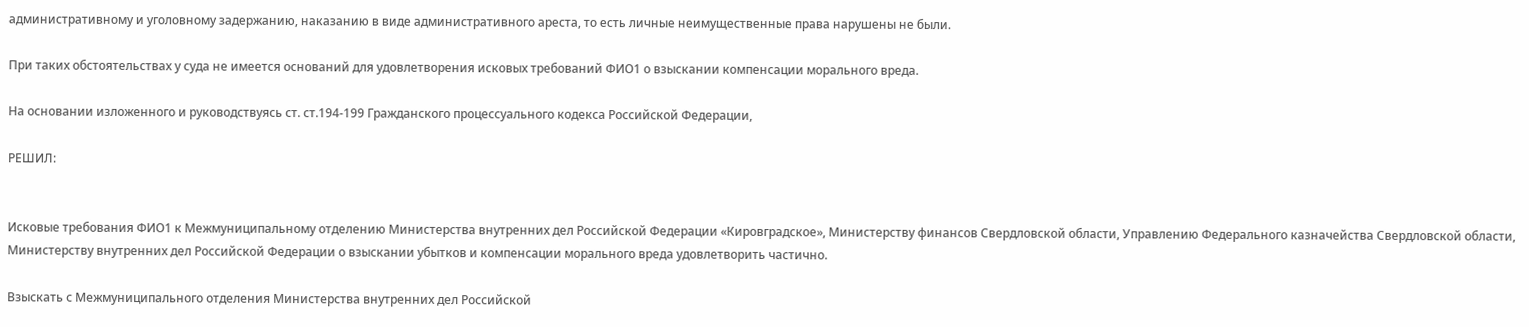административному и уголовному задержанию, наказанию в виде административного ареста, то есть личные неимущественные права нарушены не были.

При таких обстоятельствах у суда не имеется оснований для удовлетворения исковых требований ФИО1 о взыскании компенсации морального вреда.

На основании изложенного и руководствуясь ст. ст.194-199 Гражданского процессуального кодекса Российской Федерации,

РЕШИЛ:


Исковые требования ФИО1 к Межмуниципальному отделению Министерства внутренних дел Российской Федерации «Кировградское», Министерству финансов Свердловской области, Управлению Федерального казначейства Свердловской области, Министерству внутренних дел Российской Федерации о взыскании убытков и компенсации морального вреда удовлетворить частично.

Взыскать с Межмуниципального отделения Министерства внутренних дел Российской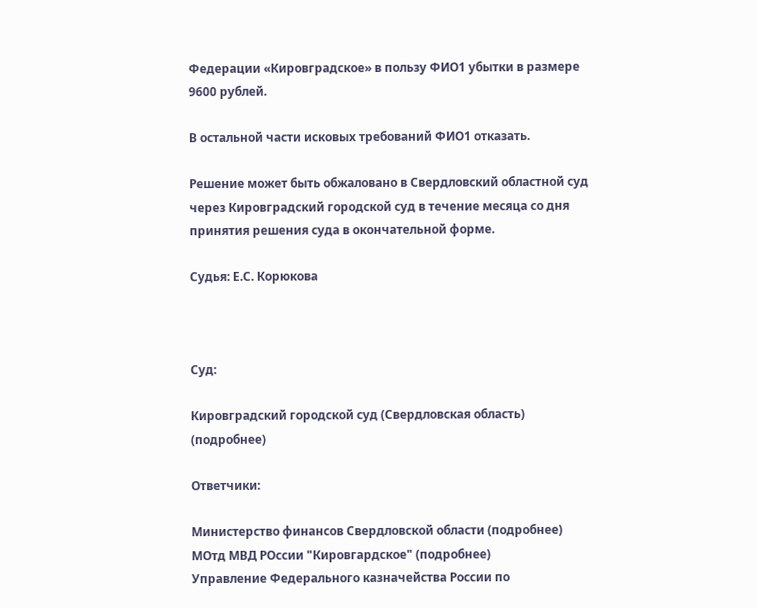Федерации «Кировградское» в пользу ФИО1 убытки в размере 9600 рублей.

В остальной части исковых требований ФИО1 отказать.

Решение может быть обжаловано в Свердловский областной суд через Кировградский городской суд в течение месяца со дня принятия решения суда в окончательной форме.

Судья: Е.С. Корюкова



Суд:

Кировградский городской суд (Свердловская область) (подробнее)

Ответчики:

Министерство финансов Свердловской области (подробнее)
МОтд МВД РОссии "Кировгардское" (подробнее)
Управление Федерального казначейства России по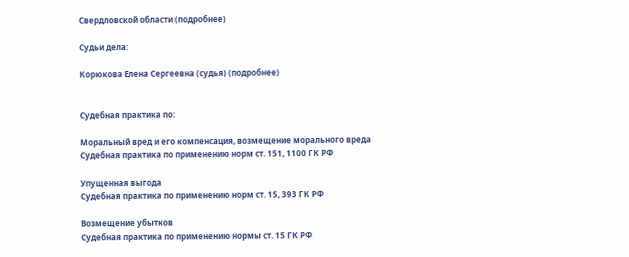Свердловской области (подробнее)

Судьи дела:

Корюкова Елена Сергеевна (судья) (подробнее)


Судебная практика по:

Моральный вред и его компенсация, возмещение морального вреда
Судебная практика по применению норм ст. 151, 1100 ГК РФ

Упущенная выгода
Судебная практика по применению норм ст. 15, 393 ГК РФ

Возмещение убытков
Судебная практика по применению нормы ст. 15 ГК РФ